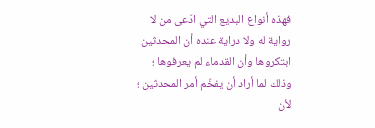فهذه أنواع البديع التي ادّعى من لا رواية له ولا دراية عنده أن المحدثين ابتكروها وأن القدماء لم يعرفوها ؛ وذلك لما أراد أن يفخّم أمر المحدثين ؛ لأن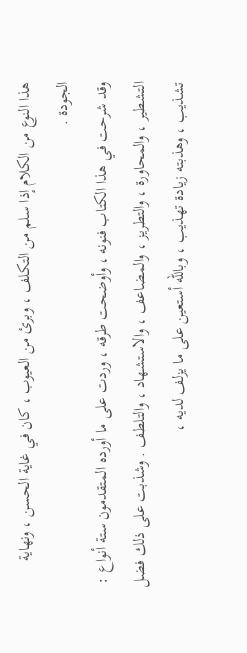هذا النوع من الكلام إذا سلم من التكلف ، وبرئ من العيوب ، كان في غاية الحسن ، ونهاية الجودة .
وقد شرحت في هذا الكتاب فنونه ، وأوضحت طرقه ، وردت على ما أورده المتقدمون ستة أنواع : التشطير ، والمحاورة ، والتطريز ، والمضاعف ، والاستشهاد ، والتلطف . وشذبت على ذلك فضل تشذيب ، وهذبته زيادة تهذيب ، وباللّه أستعين على ما يزلف لديه ،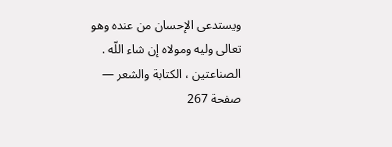ويستدعى الإحسان من عنده وهو تعالى وليه ومولاه إن شاء اللّه .
الصناعتين ، الكتابة والشعر — صفحة 267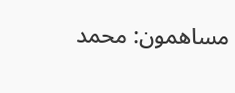مساهمون: محمد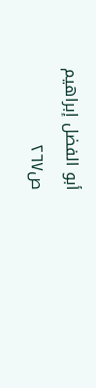أبو الفضل إبراهيم
ص٢٦٧